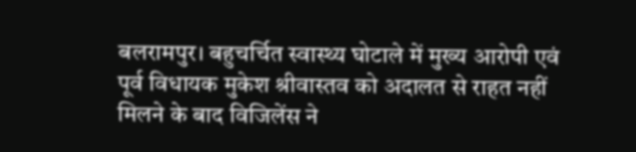बलरामपुर। बहुचर्चित स्वास्थ्य घोटाले में मुख्य आरोपी एवं पूर्व विधायक मुकेश श्रीवास्तव को अदालत से राहत नहीं मिलने के बाद विजिलेंस ने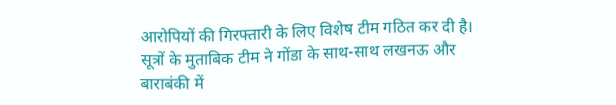आरोपियों की गिरफ्तारी के लिए विशेष टीम गठित कर दी है। सूत्रों के मुताबिक टीम ने गोंडा के साथ-साथ लखनऊ और बाराबंकी में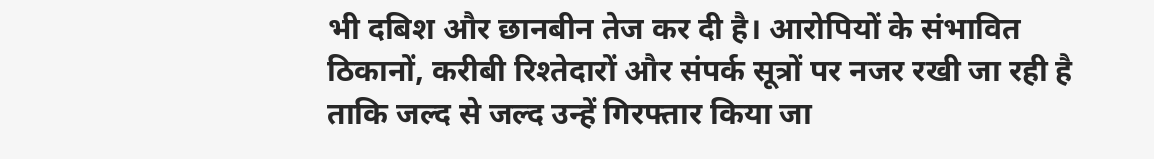भी दबिश और छानबीन तेज कर दी है। आरोपियों के संभावित ठिकानों, करीबी रिश्तेदारों और संपर्क सूत्रों पर नजर रखी जा रही है ताकि जल्द से जल्द उन्हें गिरफ्तार किया जा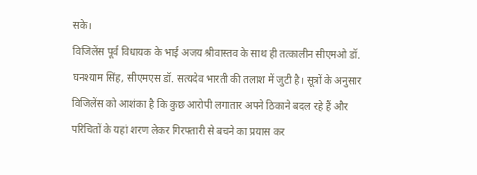सके।
विजिलेंस पूर्व विधायक के भाई अजय श्रीवास्तव के साथ ही तत्कालीन सीएमओ डॉ. घनश्याम सिंह, सीएमएस डॉ. सत्यदेव भारती की तलाश में जुटी है। सूत्रों के अनुसार विजिलेंस को आशंका है कि कुछ आरोपी लगातार अपने ठिकाने बदल रहे हैं और परिचितों के यहां शरण लेकर गिरफ्तारी से बचने का प्रयास कर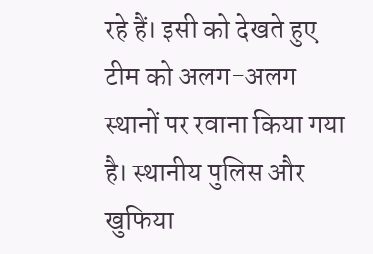रहे हैं। इसी को देखते हुए टीम को अलग-अलग स्थानों पर रवाना किया गया है। स्थानीय पुलिस और खुफिया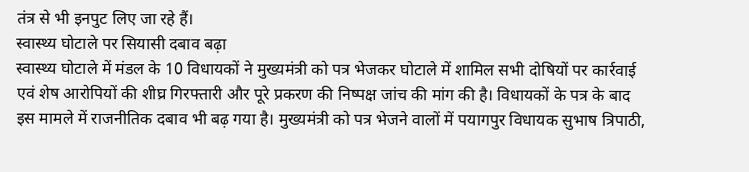तंत्र से भी इनपुट लिए जा रहे हैं।
स्वास्थ्य घोटाले पर सियासी दबाव बढ़ा
स्वास्थ्य घोटाले में मंडल के 10 विधायकों ने मुख्यमंत्री को पत्र भेजकर घोटाले में शामिल सभी दोषियों पर कार्रवाई एवं शेष आरोपियों की शीघ्र गिरफ्तारी और पूरे प्रकरण की निष्पक्ष जांच की मांग की है। विधायकों के पत्र के बाद इस मामले में राजनीतिक दबाव भी बढ़ गया है। मुख्यमंत्री को पत्र भेजने वालों में पयागपुर विधायक सुभाष त्रिपाठी,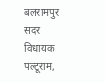बलरामपुर सदर विधायक पल्टूराम,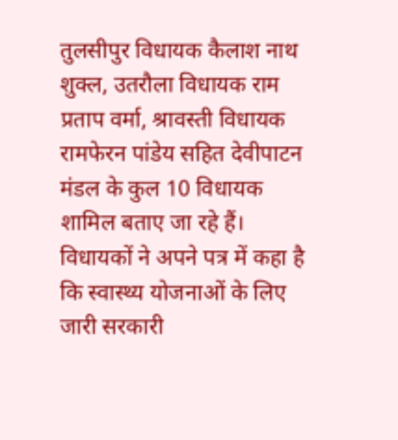तुलसीपुर विधायक कैलाश नाथ शुक्ल, उतरौला विधायक राम प्रताप वर्मा, श्रावस्ती विधायक रामफेरन पांडेय सहित देवीपाटन मंडल के कुल 10 विधायक शामिल बताए जा रहे हैं। विधायकों ने अपने पत्र में कहा है कि स्वास्थ्य योजनाओं के लिए जारी सरकारी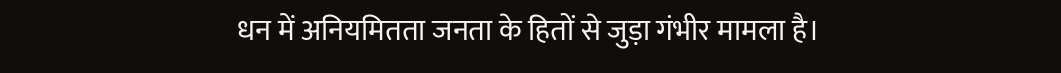धन में अनियमितता जनता के हितों से जुड़ा गंभीर मामला है।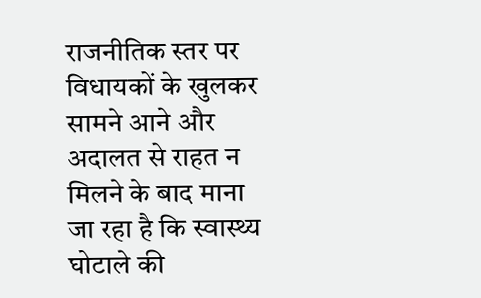राजनीतिक स्तर पर विधायकों के खुलकर सामने आने और अदालत से राहत न मिलने के बाद माना जा रहा है कि स्वास्थ्य घोटाले की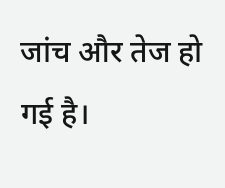जांच और तेज हो गई है।